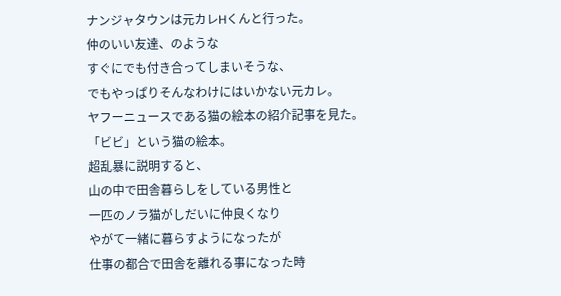ナンジャタウンは元カレHくんと行った。
仲のいい友達、のような
すぐにでも付き合ってしまいそうな、
でもやっぱりそんなわけにはいかない元カレ。
ヤフーニュースである猫の絵本の紹介記事を見た。
「ビビ」という猫の絵本。
超乱暴に説明すると、
山の中で田舎暮らしをしている男性と
一匹のノラ猫がしだいに仲良くなり
やがて一緒に暮らすようになったが
仕事の都合で田舎を離れる事になった時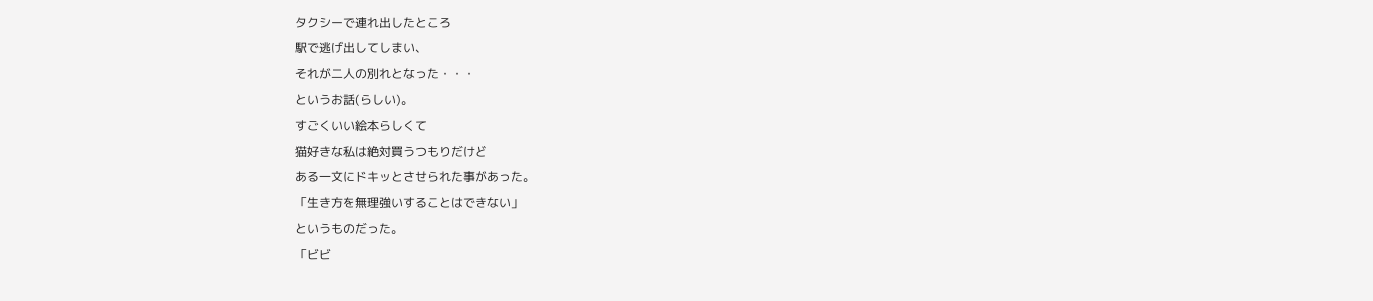タクシーで連れ出したところ
駅で逃げ出してしまい、
それが二人の別れとなった・・・
というお話(らしい)。
すごくいい絵本らしくて
猫好きな私は絶対買うつもりだけど
ある一文にドキッとさせられた事があった。
「生き方を無理強いすることはできない」
というものだった。
「ビビ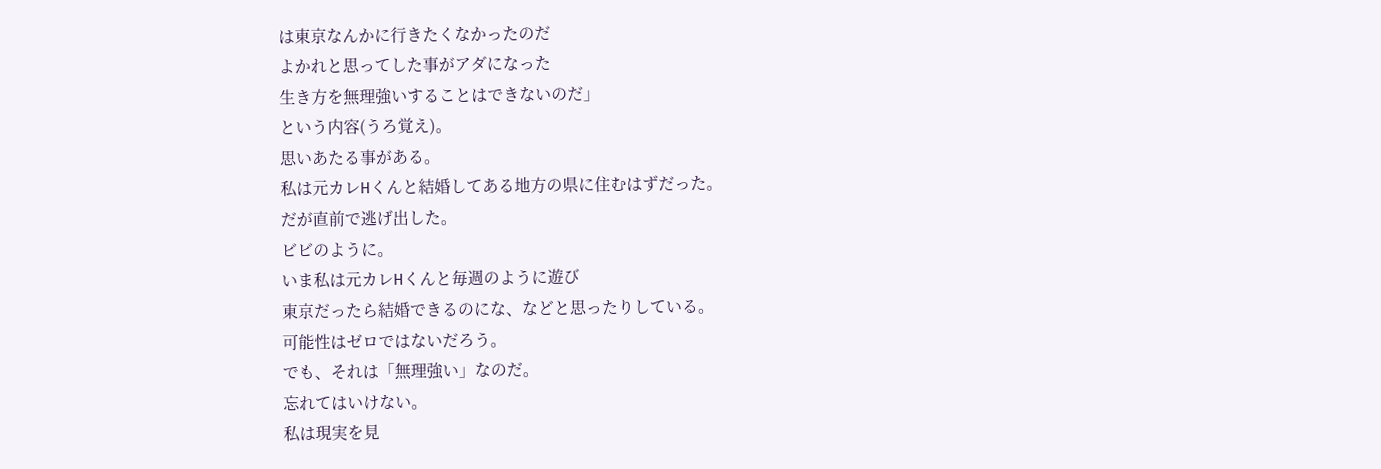は東京なんかに行きたくなかったのだ
よかれと思ってした事がアダになった
生き方を無理強いすることはできないのだ」
という内容(うろ覚え)。
思いあたる事がある。
私は元カレHくんと結婚してある地方の県に住むはずだった。
だが直前で逃げ出した。
ビビのように。
いま私は元カレHくんと毎週のように遊び
東京だったら結婚できるのにな、などと思ったりしている。
可能性はゼロではないだろう。
でも、それは「無理強い」なのだ。
忘れてはいけない。
私は現実を見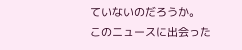ていないのだろうか。
このニュースに出会った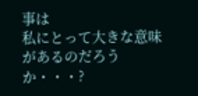事は
私にとって大きな意味があるのだろうか・・・?